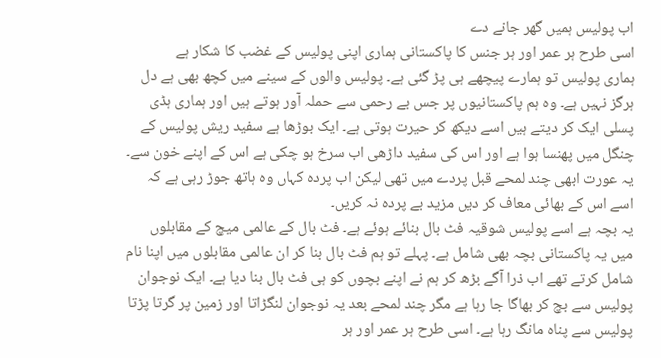اب پولیس ہمیں گھر جانے دے
اسی طرح ہر عمر اور ہر جنس کا پاکستانی ہماری اپنی پولیس کے غضب کا شکار ہے
ہماری پولیس تو ہمارے پیچھے ہی پڑ گئی ہے۔ پولیس والوں کے سینے میں کچھ بھی ہے دل ہرگز نہیں ہے۔ وہ ہم پاکستانیوں پر جس بے رحمی سے حملہ آور ہوتے ہیں اور ہماری ہڈی پسلی ایک کر دیتے ہیں اسے دیکھ کر حیرت ہوتی ہے۔ ایک بوڑھا ہے سفید ریش پولیس کے چنگل میں پھنسا ہوا ہے اور اس کی سفید داڑھی اب سرخ ہو چکی ہے اس کے اپنے خون سے۔ یہ عورت ابھی چند لمحے قبل پردے میں تھی لیکن اب پردہ کہاں وہ ہاتھ جوڑ رہی ہے کہ اسے اس کے بھائی معاف کر دیں مزید بے پردہ نہ کریں۔
یہ بچہ ہے اسے پولیس شوقیہ فٹ بال بنائے ہوئے ہے۔ فٹ بال کے عالمی میچ کے مقابلوں میں یہ پاکستانی بچہ بھی شامل ہے۔ پہلے تو ہم فٹ بال بنا کر ان عالمی مقابلوں میں اپنا نام شامل کرتے تھے اب ذرا آگے بڑھ کر ہم نے اپنے بچوں کو ہی فٹ بال بنا دیا ہے۔ ایک نوجوان پولیس سے بچ کر بھاگا جا رہا ہے مگر چند لمحے بعد یہ نوجوان لنگڑاتا اور زمین پر گرتا پڑتا پولیس سے پناہ مانگ رہا ہے۔ اسی طرح ہر عمر اور ہر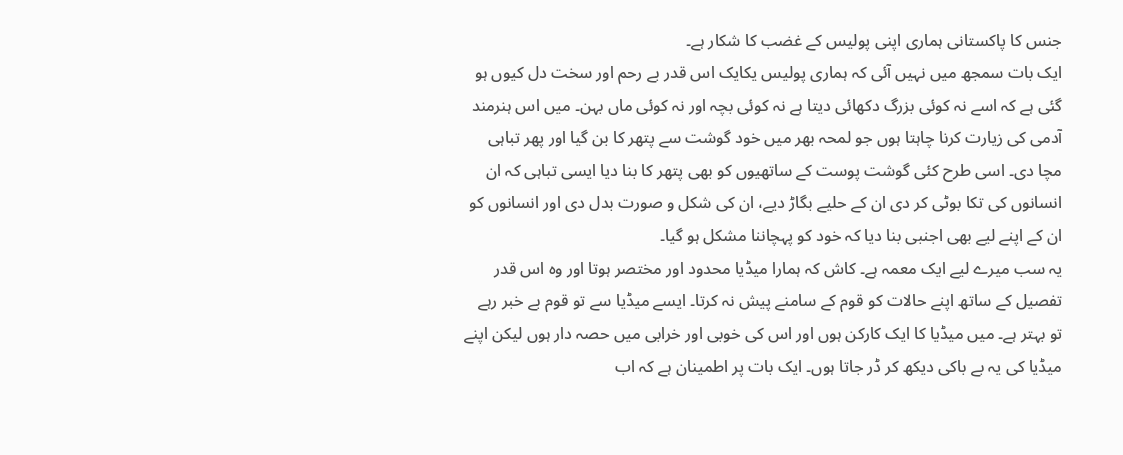جنس کا پاکستانی ہماری اپنی پولیس کے غضب کا شکار ہے۔
ایک بات سمجھ میں نہیں آئی کہ ہماری پولیس یکایک اس قدر بے رحم اور سخت دل کیوں ہو گئی ہے کہ اسے نہ کوئی بزرگ دکھائی دیتا ہے نہ کوئی بچہ اور نہ کوئی ماں بہن۔ میں اس ہنرمند آدمی کی زیارت کرنا چاہتا ہوں جو لمحہ بھر میں خود گوشت سے پتھر کا بن گیا اور پھر تباہی مچا دی۔ اسی طرح کئی گوشت پوست کے ساتھیوں کو بھی پتھر کا بنا دیا ایسی تباہی کہ ان انسانوں کی تکا بوٹی کر دی ان کے حلیے بگاڑ دیے، ان کی شکل و صورت بدل دی اور انسانوں کو ان کے اپنے لیے بھی اجنبی بنا دیا کہ خود کو پہچاننا مشکل ہو گیا۔
یہ سب میرے لیے ایک معمہ ہے۔ کاش کہ ہمارا میڈیا محدود اور مختصر ہوتا اور وہ اس قدر تفصیل کے ساتھ اپنے حالات کو قوم کے سامنے پیش نہ کرتا۔ ایسے میڈیا سے تو قوم بے خبر رہے تو بہتر ہے۔ میں میڈیا کا ایک کارکن ہوں اور اس کی خوبی اور خرابی میں حصہ دار ہوں لیکن اپنے میڈیا کی یہ بے باکی دیکھ کر ڈر جاتا ہوں۔ ایک بات پر اطمینان ہے کہ اب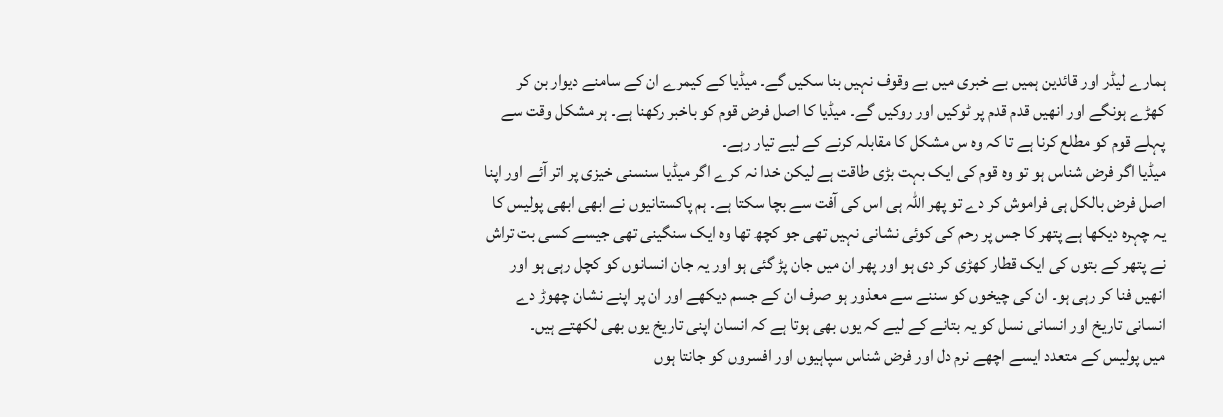ہمارے لیڈر اور قائدین ہمیں بے خبری میں بے وقوف نہیں بنا سکیں گے۔ میڈیا کے کیمرے ان کے سامنے دیوار بن کر کھڑے ہونگے اور انھیں قدم قدم پر ٹوکیں اور روکیں گے۔ میڈیا کا اصل فرض قوم کو باخبر رکھنا ہے۔ ہر مشکل وقت سے پہلے قوم کو مطلع کرنا ہے تا کہ وہ س مشکل کا مقابلہ کرنے کے لیے تیار رہے۔
میڈیا اگر فرض شناس ہو تو وہ قوم کی ایک بہت بڑی طاقت ہے لیکن خدا نہ کرے اگر میڈیا سنسنی خیزی پر اتر آئے اور اپنا اصل فرض بالکل ہی فراموش کر دے تو پھر اللہ ہی اس کی آفت سے بچا سکتا ہے۔ ہم پاکستانیوں نے ابھی ابھی پولیس کا یہ چہرہ دیکھا ہے پتھر کا جس پر رحم کی کوئی نشانی نہیں تھی جو کچھ تھا وہ ایک سنگینی تھی جیسے کسی بت تراش نے پتھر کے بتوں کی ایک قطار کھڑی کر دی ہو اور پھر ان میں جان پڑ گئی ہو اور یہ جان انسانوں کو کچل رہی ہو اور انھیں فنا کر رہی ہو۔ ان کی چیخوں کو سننے سے معذور ہو صرف ان کے جسم دیکھے اور ان پر اپنے نشان چھوڑ دے انسانی تاریخ اور انسانی نسل کو یہ بتانے کے لیے کہ یوں بھی ہوتا ہے کہ انسان اپنی تاریخ یوں بھی لکھتے ہیں۔
میں پولیس کے متعدد ایسے اچھے نرم دل اور فرض شناس سپاہیوں اور افسروں کو جانتا ہوں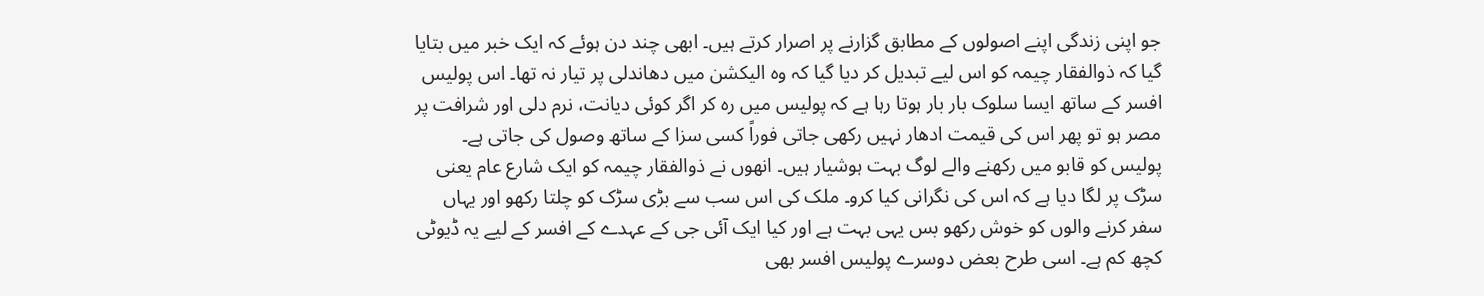جو اپنی زندگی اپنے اصولوں کے مطابق گزارنے پر اصرار کرتے ہیں۔ ابھی چند دن ہوئے کہ ایک خبر میں بتایا گیا کہ ذوالفقار چیمہ کو اس لیے تبدیل کر دیا گیا کہ وہ الیکشن میں دھاندلی پر تیار نہ تھا۔ اس پولیس افسر کے ساتھ ایسا سلوک بار بار ہوتا رہا ہے کہ پولیس میں رہ کر اگر کوئی دیانت، نرم دلی اور شرافت پر مصر ہو تو پھر اس کی قیمت ادھار نہیں رکھی جاتی فوراً کسی سزا کے ساتھ وصول کی جاتی ہے۔
پولیس کو قابو میں رکھنے والے لوگ بہت ہوشیار ہیں۔ انھوں نے ذوالفقار چیمہ کو ایک شارع عام یعنی سڑک پر لگا دیا ہے کہ اس کی نگرانی کیا کرو۔ ملک کی اس سب سے بڑی سڑک کو چلتا رکھو اور یہاں سفر کرنے والوں کو خوش رکھو بس یہی بہت ہے اور کیا ایک آئی جی کے عہدے کے افسر کے لیے یہ ڈیوٹی کچھ کم ہے۔ اسی طرح بعض دوسرے پولیس افسر بھی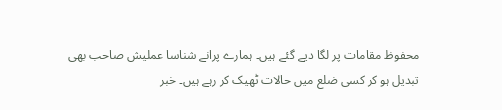محفوظ مقامات پر لگا دیے گئے ہیں۔ ہمارے پرانے شناسا عملیش صاحب بھی تبدیل ہو کر کسی ضلع میں حالات ٹھیک کر رہے ہیں۔ خبر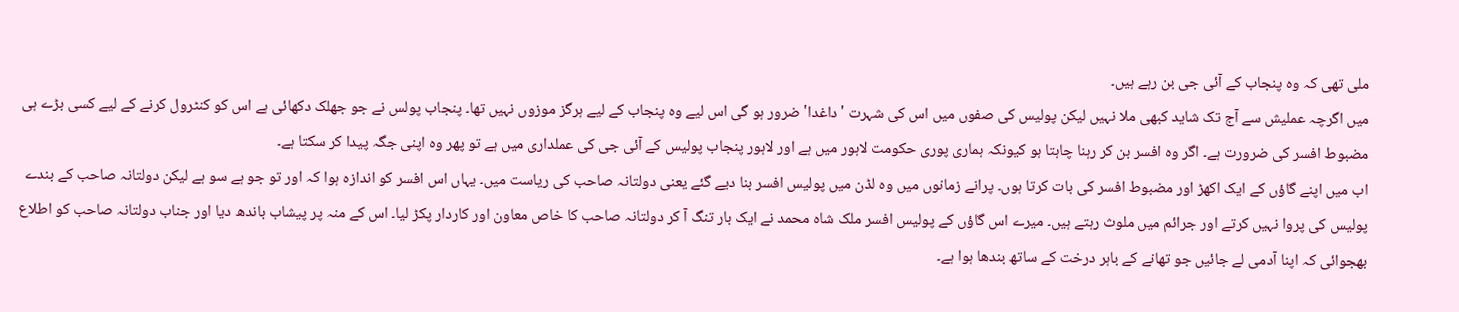ملی تھی کہ وہ پنجاب کے آئی جی بن رہے ہیں۔
میں اگرچہ عملیش سے آج تک شاید کبھی ملا نہیں لیکن پولیس کی صفوں میں اس کی شہرت 'داغدا' ضرور ہو گی اس لیے وہ پنجاب کے لیے ہرگز موزوں نہیں تھا۔ پنجاب پولس نے جو جھلک دکھائی ہے اس کو کنٹرول کرنے کے لیے کسی بڑے ہی مضبوط افسر کی ضرورت ہے۔ اگر وہ افسر بن کر رہنا چاہتا ہو کیونکہ ہماری پوری حکومت لاہور میں ہے اور لاہور پنجاب پولیس کے آئی جی کی عملداری میں ہے تو پھر وہ اپنی جگہ پیدا کر سکتا ہے۔
اب میں اپنے گاؤں کے ایک اکھڑ اور مضبوط افسر کی بات کرتا ہوں۔ پرانے زمانوں میں وہ لڈن میں پولیس افسر بنا دیے گئے یعنی دولتانہ صاحب کی ریاست میں۔ یہاں اس افسر کو اندازہ ہوا کہ اور تو جو ہے سو ہے لیکن دولتانہ صاحب کے بندے پولیس کی پروا نہیں کرتے اور جرائم میں ملوث رہتے ہیں۔ میرے اس گاؤں کے پولیس افسر ملک شاہ محمد نے ایک بار تنگ آ کر دولتانہ صاحب کا خاص معاون اور کاردار پکڑ لیا۔ اس کے منہ پر پیشاب باندھ دیا اور جناب دولتانہ صاحب کو اطلاع بھجوائی کہ اپنا آدمی لے جائیں جو تھانے کے باہر درخت کے ساتھ بندھا ہوا ہے۔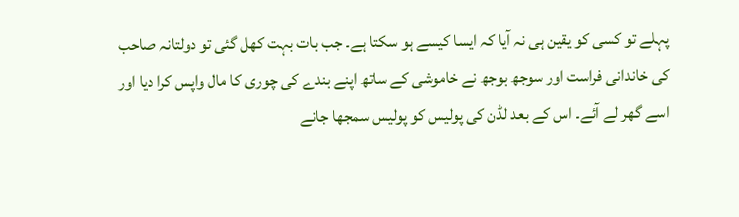پہلے تو کسی کو یقین ہی نہ آیا کہ ایسا کیسے ہو سکتا ہے۔ جب بات بہت کھل گئی تو دولتانہ صاحب کی خاندانی فراست اور سوجھ بوجھ نے خاموشی کے ساتھ اپنے بندے کی چوری کا مال واپس کرا دیا اور اسے گھر لے آئے۔ اس کے بعد لڈن کی پولیس کو پولیس سمجھا جانے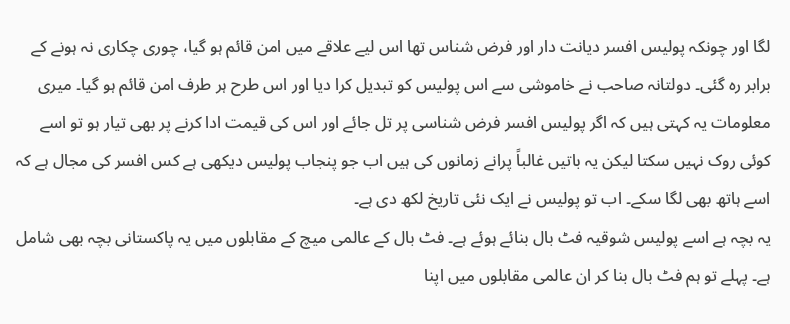لگا اور چونکہ پولیس افسر دیانت دار اور فرض شناس تھا اس لیے علاقے میں امن قائم ہو گیا، چوری چکاری نہ ہونے کے برابر رہ گئی۔ دولتانہ صاحب نے خاموشی سے اس پولیس کو تبدیل کرا دیا اور اس طرح ہر طرف امن قائم ہو گیا۔ میری معلومات یہ کہتی ہیں کہ اگر پولیس افسر فرض شناسی پر تل جائے اور اس کی قیمت ادا کرنے پر بھی تیار ہو تو اسے کوئی روک نہیں سکتا لیکن یہ باتیں غالباً پرانے زمانوں کی ہیں اب جو پنجاب پولیس دیکھی ہے کس افسر کی مجال ہے کہ اسے ہاتھ بھی لگا سکے۔ اب تو پولیس نے ایک نئی تاریخ لکھ دی ہے۔
یہ بچہ ہے اسے پولیس شوقیہ فٹ بال بنائے ہوئے ہے۔ فٹ بال کے عالمی میچ کے مقابلوں میں یہ پاکستانی بچہ بھی شامل ہے۔ پہلے تو ہم فٹ بال بنا کر ان عالمی مقابلوں میں اپنا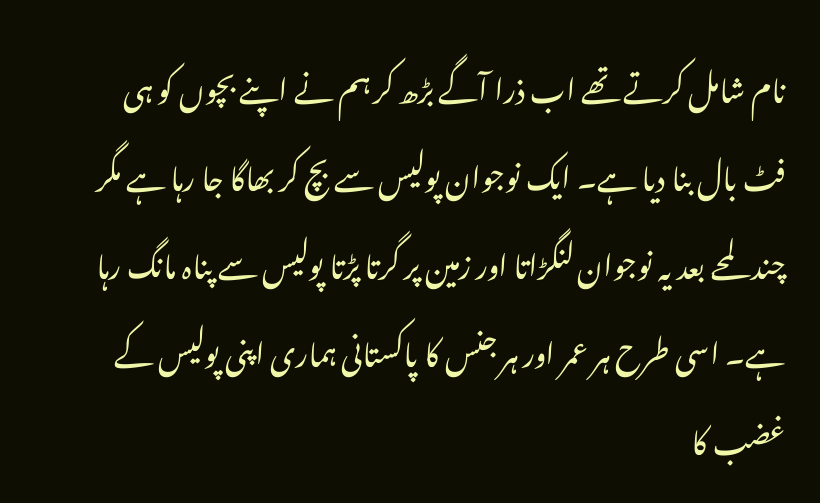نام شامل کرتے تھے اب ذرا آگے بڑھ کر ہم نے اپنے بچوں کو ہی فٹ بال بنا دیا ہے۔ ایک نوجوان پولیس سے بچ کر بھاگا جا رہا ہے مگر چند لمحے بعد یہ نوجوان لنگڑاتا اور زمین پر گرتا پڑتا پولیس سے پناہ مانگ رہا ہے۔ اسی طرح ہر عمر اور ہر جنس کا پاکستانی ہماری اپنی پولیس کے غضب کا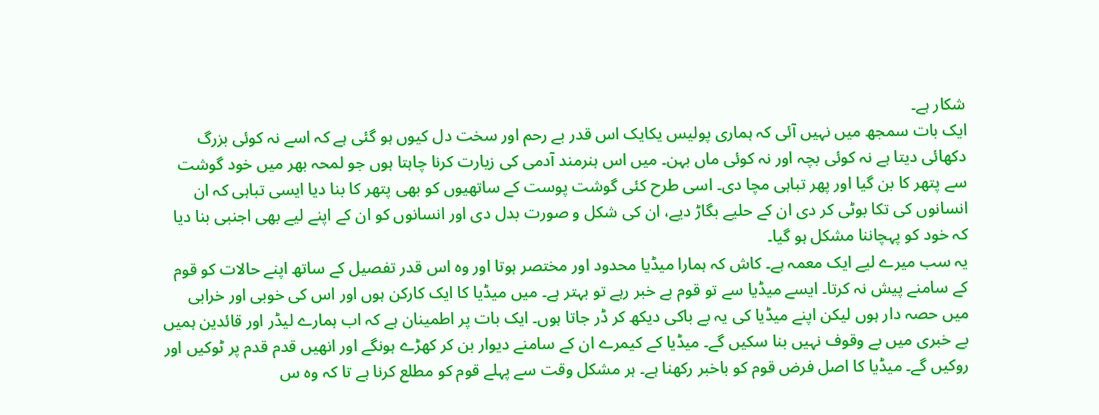شکار ہے۔
ایک بات سمجھ میں نہیں آئی کہ ہماری پولیس یکایک اس قدر بے رحم اور سخت دل کیوں ہو گئی ہے کہ اسے نہ کوئی بزرگ دکھائی دیتا ہے نہ کوئی بچہ اور نہ کوئی ماں بہن۔ میں اس ہنرمند آدمی کی زیارت کرنا چاہتا ہوں جو لمحہ بھر میں خود گوشت سے پتھر کا بن گیا اور پھر تباہی مچا دی۔ اسی طرح کئی گوشت پوست کے ساتھیوں کو بھی پتھر کا بنا دیا ایسی تباہی کہ ان انسانوں کی تکا بوٹی کر دی ان کے حلیے بگاڑ دیے، ان کی شکل و صورت بدل دی اور انسانوں کو ان کے اپنے لیے بھی اجنبی بنا دیا کہ خود کو پہچاننا مشکل ہو گیا۔
یہ سب میرے لیے ایک معمہ ہے۔ کاش کہ ہمارا میڈیا محدود اور مختصر ہوتا اور وہ اس قدر تفصیل کے ساتھ اپنے حالات کو قوم کے سامنے پیش نہ کرتا۔ ایسے میڈیا سے تو قوم بے خبر رہے تو بہتر ہے۔ میں میڈیا کا ایک کارکن ہوں اور اس کی خوبی اور خرابی میں حصہ دار ہوں لیکن اپنے میڈیا کی یہ بے باکی دیکھ کر ڈر جاتا ہوں۔ ایک بات پر اطمینان ہے کہ اب ہمارے لیڈر اور قائدین ہمیں بے خبری میں بے وقوف نہیں بنا سکیں گے۔ میڈیا کے کیمرے ان کے سامنے دیوار بن کر کھڑے ہونگے اور انھیں قدم قدم پر ٹوکیں اور روکیں گے۔ میڈیا کا اصل فرض قوم کو باخبر رکھنا ہے۔ ہر مشکل وقت سے پہلے قوم کو مطلع کرنا ہے تا کہ وہ س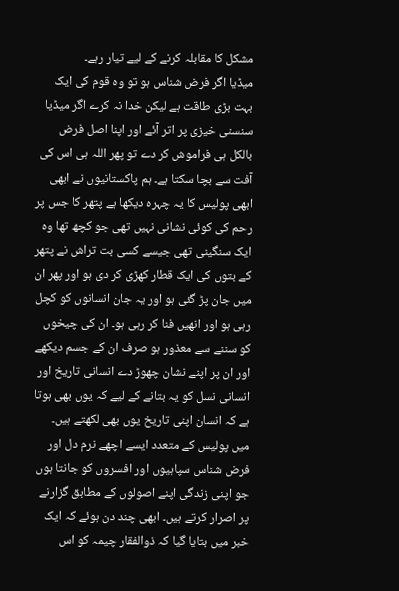مشکل کا مقابلہ کرنے کے لیے تیار رہے۔
میڈیا اگر فرض شناس ہو تو وہ قوم کی ایک بہت بڑی طاقت ہے لیکن خدا نہ کرے اگر میڈیا سنسنی خیزی پر اتر آئے اور اپنا اصل فرض بالکل ہی فراموش کر دے تو پھر اللہ ہی اس کی آفت سے بچا سکتا ہے۔ ہم پاکستانیوں نے ابھی ابھی پولیس کا یہ چہرہ دیکھا ہے پتھر کا جس پر رحم کی کوئی نشانی نہیں تھی جو کچھ تھا وہ ایک سنگینی تھی جیسے کسی بت تراش نے پتھر کے بتوں کی ایک قطار کھڑی کر دی ہو اور پھر ان میں جان پڑ گئی ہو اور یہ جان انسانوں کو کچل رہی ہو اور انھیں فنا کر رہی ہو۔ ان کی چیخوں کو سننے سے معذور ہو صرف ان کے جسم دیکھے اور ان پر اپنے نشان چھوڑ دے انسانی تاریخ اور انسانی نسل کو یہ بتانے کے لیے کہ یوں بھی ہوتا ہے کہ انسان اپنی تاریخ یوں بھی لکھتے ہیں۔
میں پولیس کے متعدد ایسے اچھے نرم دل اور فرض شناس سپاہیوں اور افسروں کو جانتا ہوں جو اپنی زندگی اپنے اصولوں کے مطابق گزارنے پر اصرار کرتے ہیں۔ ابھی چند دن ہوئے کہ ایک خبر میں بتایا گیا کہ ذوالفقار چیمہ کو اس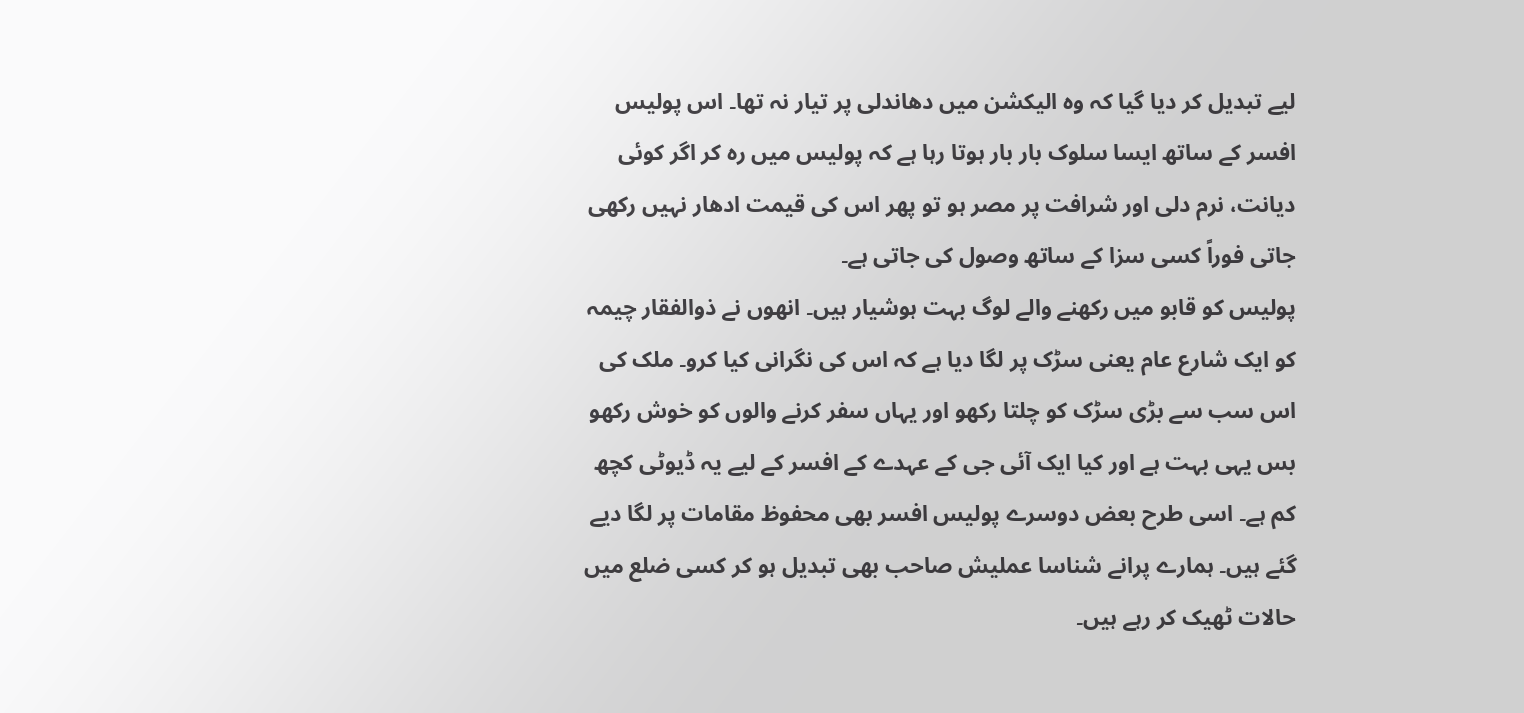لیے تبدیل کر دیا گیا کہ وہ الیکشن میں دھاندلی پر تیار نہ تھا۔ اس پولیس افسر کے ساتھ ایسا سلوک بار بار ہوتا رہا ہے کہ پولیس میں رہ کر اگر کوئی دیانت، نرم دلی اور شرافت پر مصر ہو تو پھر اس کی قیمت ادھار نہیں رکھی جاتی فوراً کسی سزا کے ساتھ وصول کی جاتی ہے۔
پولیس کو قابو میں رکھنے والے لوگ بہت ہوشیار ہیں۔ انھوں نے ذوالفقار چیمہ کو ایک شارع عام یعنی سڑک پر لگا دیا ہے کہ اس کی نگرانی کیا کرو۔ ملک کی اس سب سے بڑی سڑک کو چلتا رکھو اور یہاں سفر کرنے والوں کو خوش رکھو بس یہی بہت ہے اور کیا ایک آئی جی کے عہدے کے افسر کے لیے یہ ڈیوٹی کچھ کم ہے۔ اسی طرح بعض دوسرے پولیس افسر بھی محفوظ مقامات پر لگا دیے گئے ہیں۔ ہمارے پرانے شناسا عملیش صاحب بھی تبدیل ہو کر کسی ضلع میں حالات ٹھیک کر رہے ہیں۔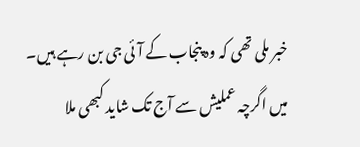خبر ملی تھی کہ وہ پنجاب کے آئی جی بن رہے ہیں۔
میں اگرچہ عملیش سے آج تک شاید کبھی ملا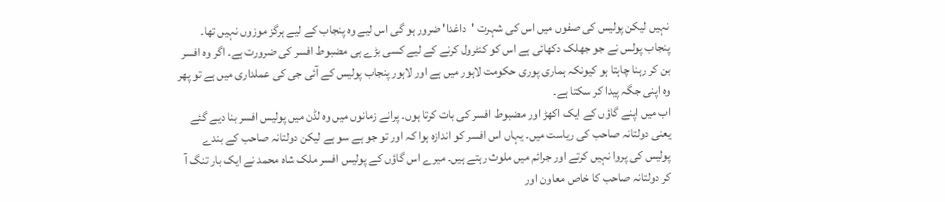نہیں لیکن پولیس کی صفوں میں اس کی شہرت 'داغدا' ضرور ہو گی اس لیے وہ پنجاب کے لیے ہرگز موزوں نہیں تھا۔ پنجاب پولس نے جو جھلک دکھائی ہے اس کو کنٹرول کرنے کے لیے کسی بڑے ہی مضبوط افسر کی ضرورت ہے۔ اگر وہ افسر بن کر رہنا چاہتا ہو کیونکہ ہماری پوری حکومت لاہور میں ہے اور لاہور پنجاب پولیس کے آئی جی کی عملداری میں ہے تو پھر وہ اپنی جگہ پیدا کر سکتا ہے۔
اب میں اپنے گاؤں کے ایک اکھڑ اور مضبوط افسر کی بات کرتا ہوں۔ پرانے زمانوں میں وہ لڈن میں پولیس افسر بنا دیے گئے یعنی دولتانہ صاحب کی ریاست میں۔ یہاں اس افسر کو اندازہ ہوا کہ اور تو جو ہے سو ہے لیکن دولتانہ صاحب کے بندے پولیس کی پروا نہیں کرتے اور جرائم میں ملوث رہتے ہیں۔ میرے اس گاؤں کے پولیس افسر ملک شاہ محمد نے ایک بار تنگ آ کر دولتانہ صاحب کا خاص معاون اور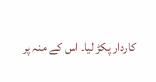کاردار پکڑ لیا۔ اس کے منہ پر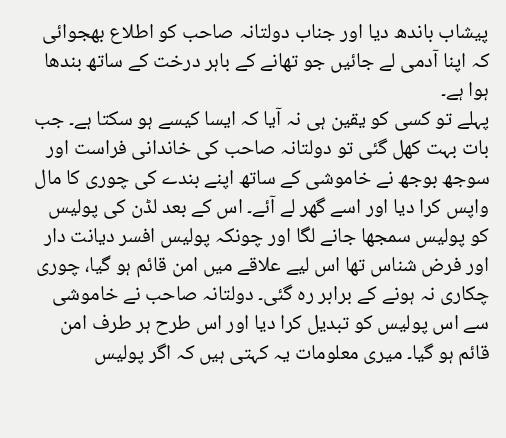پیشاب باندھ دیا اور جناب دولتانہ صاحب کو اطلاع بھجوائی کہ اپنا آدمی لے جائیں جو تھانے کے باہر درخت کے ساتھ بندھا ہوا ہے۔
پہلے تو کسی کو یقین ہی نہ آیا کہ ایسا کیسے ہو سکتا ہے۔ جب بات بہت کھل گئی تو دولتانہ صاحب کی خاندانی فراست اور سوجھ بوجھ نے خاموشی کے ساتھ اپنے بندے کی چوری کا مال واپس کرا دیا اور اسے گھر لے آئے۔ اس کے بعد لڈن کی پولیس کو پولیس سمجھا جانے لگا اور چونکہ پولیس افسر دیانت دار اور فرض شناس تھا اس لیے علاقے میں امن قائم ہو گیا، چوری چکاری نہ ہونے کے برابر رہ گئی۔ دولتانہ صاحب نے خاموشی سے اس پولیس کو تبدیل کرا دیا اور اس طرح ہر طرف امن قائم ہو گیا۔ میری معلومات یہ کہتی ہیں کہ اگر پولیس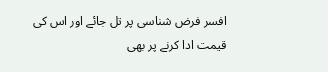افسر فرض شناسی پر تل جائے اور اس کی قیمت ادا کرنے پر بھی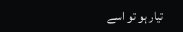تیار ہو تو اسے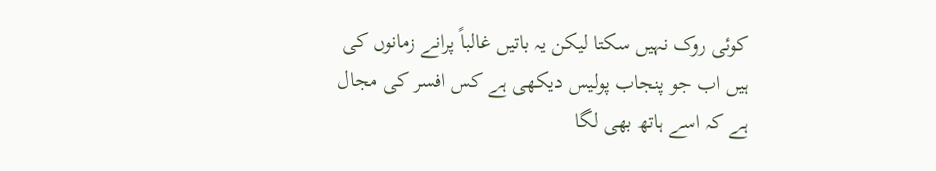کوئی روک نہیں سکتا لیکن یہ باتیں غالباً پرانے زمانوں کی ہیں اب جو پنجاب پولیس دیکھی ہے کس افسر کی مجال ہے کہ اسے ہاتھ بھی لگا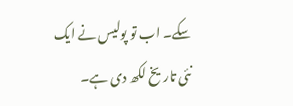سکے۔ اب تو پولیس نے ایک نئی تاریخ لکھ دی ہے۔